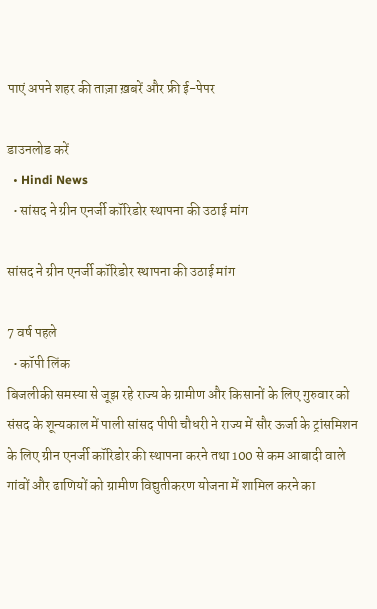पाएं अपने शहर की ताज़ा ख़बरें और फ्री ई-पेपर

डाउनलोड करें
  • Hindi News
  • सांसद ने ग्रीन एनर्जी कॉरिडोर स्थापना की उठाई मांग

सांसद ने ग्रीन एनर्जी कॉरिडोर स्थापना की उठाई मांग

7 वर्ष पहले
  • कॉपी लिंक
बिजलीकी समस्या से जूझ रहे राज्य के ग्रामीण और किसानों के लिए गुरुवार को संसद के शून्यकाल में पाली सांसद पीपी चौधरी ने राज्य में सौर ऊर्जा के ट्रांसमिशन के लिए ग्रीन एनर्जी कॉरिडोर की स्थापना करने तथा 100 से कम आबादी वाले गांवों और ढाणियों को ग्रामीण विद्युतीकरण योजना में शामिल करने का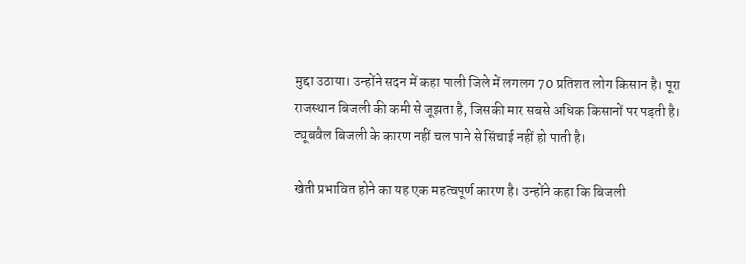मुद्दा उठाया। उन्होंने सदन में कहा पाली जिले में लगलग 70 प्रतिशत लोग किसान है। पूरा राजस्थान बिजली की कमी से जूझता है, जिसकी मार सबसे अधिक किसानों पर पड़ती है। ट्यूबवैल बिजली के कारण नहीं चल पाने से सिंचाई नहीं हो पाती है।

खेती प्रभावित होने का यह एक महत्वपूर्ण कारण है। उन्होंने कहा कि बिजली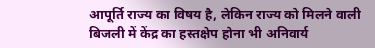आपूर्ति राज्य का विषय है, लेकिन राज्य को मिलने वाली बिजली में केंद्र का हस्तक्षेप होना भी अनिवार्य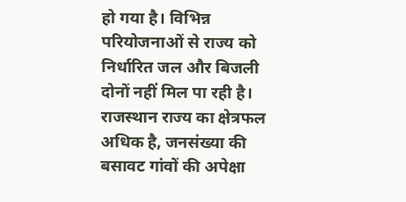हो गया है। विभिन्न परियोजनाओं से राज्य को निर्धारित जल और बिजली दोनों नहीं मिल पा रही है। राजस्थान राज्य का क्षेत्रफल अधिक है, जनसंख्या की बसावट गांवों की अपेक्षा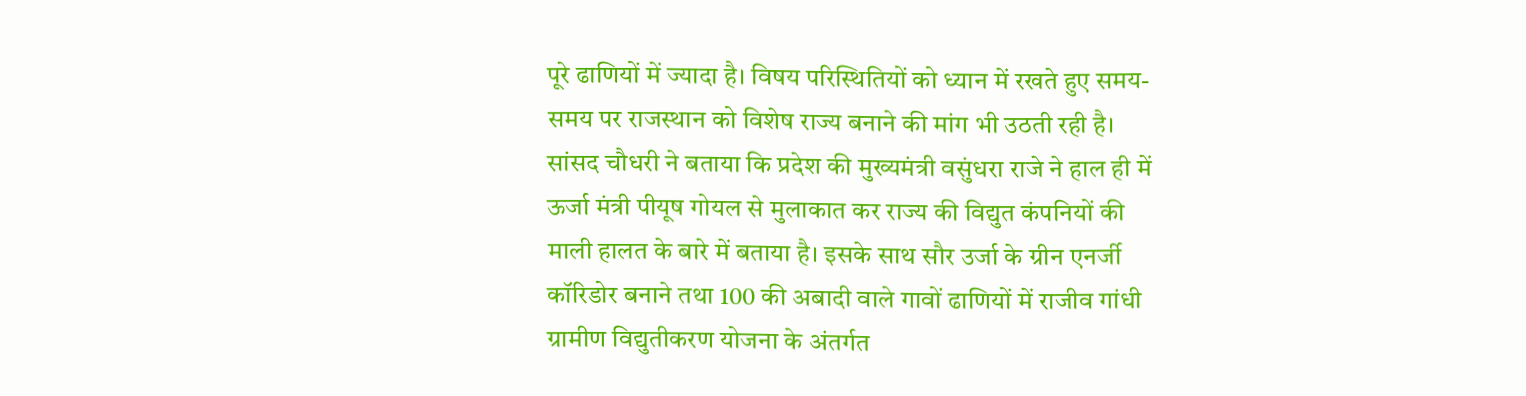पूरे ढाणियों में ज्यादा है। विषय परिस्थितियों को ध्यान में रखते हुए समय-समय पर राजस्थान को विशेष राज्य बनाने की मांग भी उठती रही है। सांसद चौधरी ने बताया कि प्रदेश की मुख्यमंत्री वसुंधरा राजे ने हाल ही में ऊर्जा मंत्री पीयूष गोयल से मुलाकात कर राज्य की विद्युत कंपनियों की माली हालत के बारे में बताया है। इसके साथ सौर उर्जा के ग्रीन एनर्जी कॉरिडोर बनाने तथा 100 की अबादी वाले गावों ढाणियों में राजीव गांधी ग्रामीण विद्युतीकरण योजना के अंतर्गत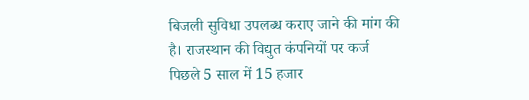बिजली सुविधा उपलब्ध कराए जाने की मांग की है। राजस्थान की विद्युत कंपनियों पर कर्ज पिछले 5 साल में 15 हजार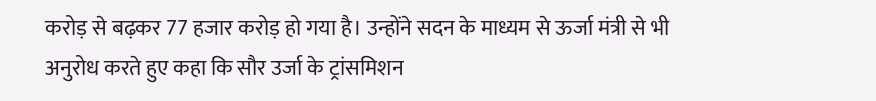करोड़ से बढ़कर 77 हजार करोड़ हो गया है। उन्होंने सदन के माध्यम से ऊर्जा मंत्री से भी अनुरोध करते हुए कहा कि सौर उर्जा के ट्रांसमिशन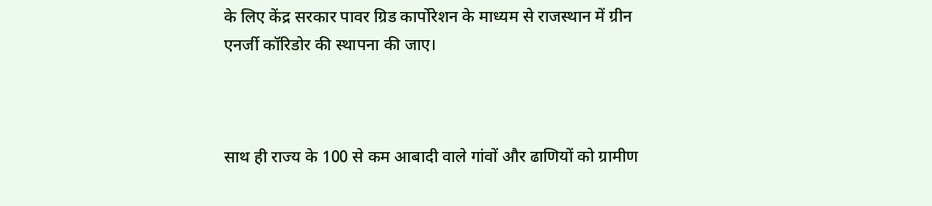के लिए केंद्र सरकार पावर ग्रिड कार्पोरेशन के माध्यम से राजस्थान में ग्रीन एनर्जी कॉरिडोर की स्थापना की जाए।



साथ ही राज्य के 100 से कम आबादी वाले गांवों और ढाणियों को ग्रामीण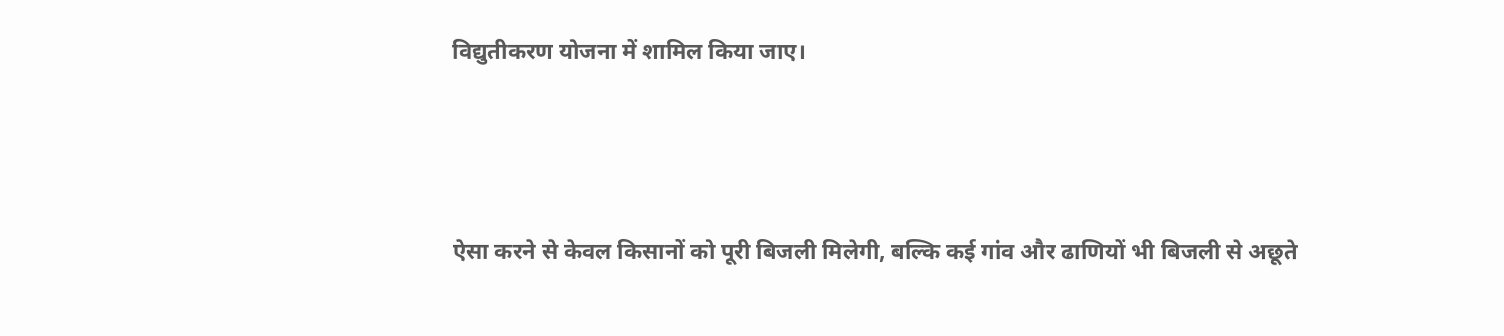विद्युतीकरण योजना में शामिल किया जाए।



ऐसा करने से केवल किसानों को पूरी बिजली मिलेगी, बल्कि कई गांव और ढाणियों भी बिजली से अछूते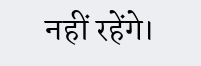नहीं रहेंगे।